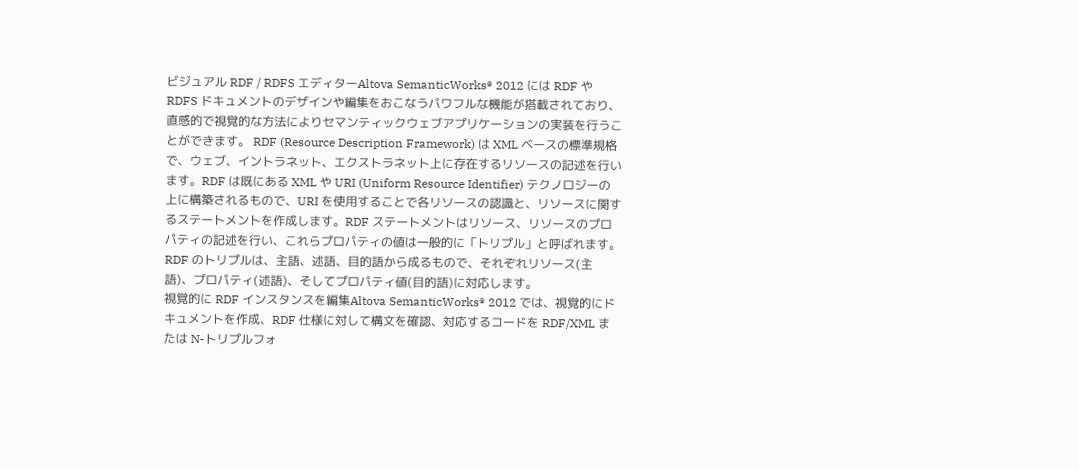ビジュアル RDF / RDFS エディターAltova SemanticWorks® 2012 には RDF や RDFS ドキュメントのデザインや編集をおこなうパワフルな機能が搭載されており、直感的で視覚的な方法によりセマンティックウェブアプリケーションの実装を行うことができます。 RDF (Resource Description Framework) は XML ベースの標準規格で、ウェブ、イントラネット、エクストラネット上に存在するリソースの記述を行います。RDF は既にある XML や URI (Uniform Resource Identifier) テクノロジーの上に構築されるもので、URI を使用することで各リソースの認識と、リソースに関するステートメントを作成します。RDF ステートメントはリソース、リソースのプロパティの記述を行い、これらプロパティの値は一般的に「トリプル」と呼ばれます。RDF のトリプルは、主語、述語、目的語から成るもので、それぞれリソース(主語)、プロパティ(述語)、そしてプロパティ値(目的語)に対応します。
視覚的に RDF インスタンスを編集Altova SemanticWorks® 2012 では、視覚的にドキュメントを作成、RDF 仕様に対して構文を確認、対応するコードを RDF/XML または N-トリプルフォ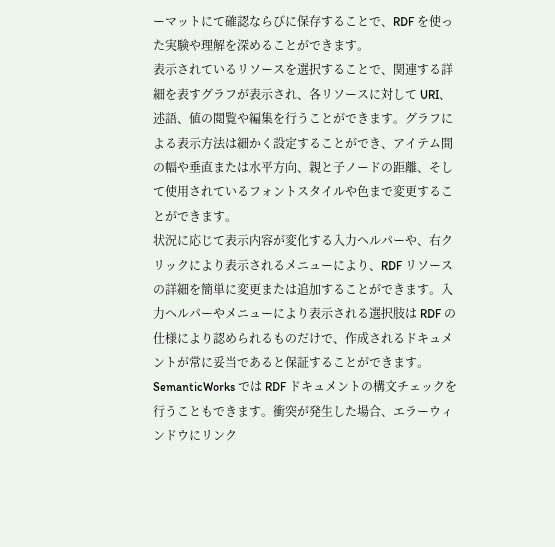ーマットにて確認ならびに保存することで、RDF を使った実験や理解を深めることができます。
表示されているリソースを選択することで、関連する詳細を表すグラフが表示され、各リソースに対して URI、述語、値の閲覧や編集を行うことができます。グラフによる表示方法は細かく設定することができ、アイテム間の幅や垂直または水平方向、親と子ノードの距離、そして使用されているフォントスタイルや色まで変更することができます。
状況に応じて表示内容が変化する入力ヘルパーや、右クリックにより表示されるメニューにより、RDF リソースの詳細を簡単に変更または追加することができます。入力ヘルパーやメニューにより表示される選択肢は RDF の仕様により認められるものだけで、作成されるドキュメントが常に妥当であると保証することができます。
SemanticWorks では RDF ドキュメントの構文チェックを行うこともできます。衝突が発生した場合、エラーウィンドウにリンク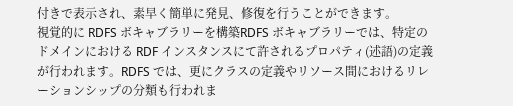付きで表示され、素早く簡単に発見、修復を行うことができます。
視覚的に RDFS ボキャブラリーを構築RDFS ボキャブラリーでは、特定のドメインにおける RDF インスタンスにて許されるプロパティ(述語)の定義が行われます。RDFS では、更にクラスの定義やリソース間におけるリレーションシップの分類も行われま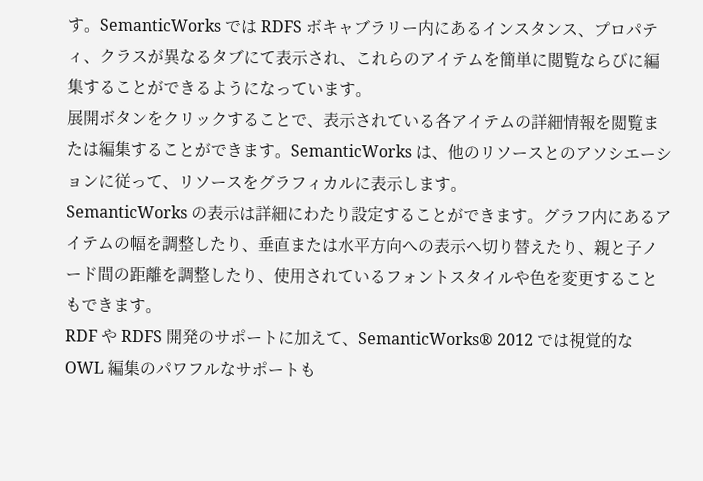す。SemanticWorks では RDFS ボキャブラリー内にあるインスタンス、プロパティ、クラスが異なるタブにて表示され、これらのアイテムを簡単に閲覧ならびに編集することができるようになっています。
展開ボタンをクリックすることで、表示されている各アイテムの詳細情報を閲覧または編集することができます。SemanticWorks は、他のリソースとのアソシエーションに従って、リソースをグラフィカルに表示します。
SemanticWorks の表示は詳細にわたり設定することができます。グラフ内にあるアイテムの幅を調整したり、垂直または水平方向への表示へ切り替えたり、親と子ノード間の距離を調整したり、使用されているフォントスタイルや色を変更することもできます。
RDF や RDFS 開発のサポートに加えて、SemanticWorks® 2012 では視覚的な OWL 編集のパワフルなサポートも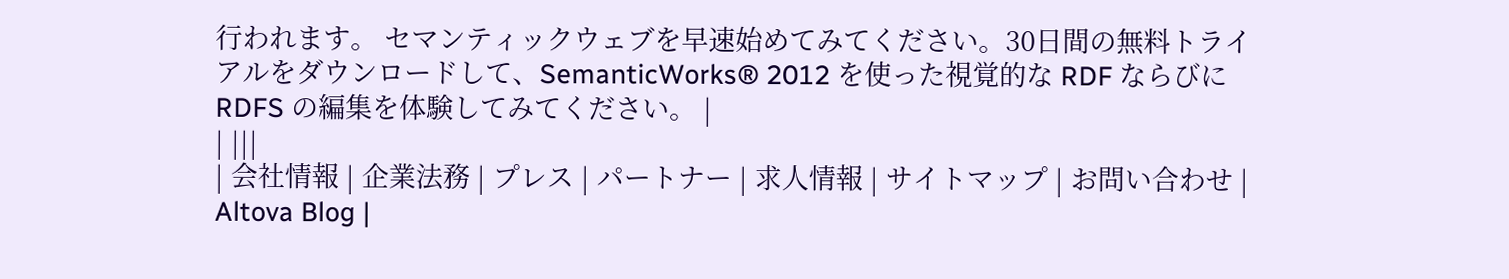行われます。 セマンティックウェブを早速始めてみてください。30日間の無料トライアルをダウンロードして、SemanticWorks® 2012 を使った視覚的な RDF ならびに RDFS の編集を体験してみてください。 |
| |||
| 会社情報 | 企業法務 | プレス | パートナー | 求人情報 | サイトマップ | お問い合わせ | Altova Blog |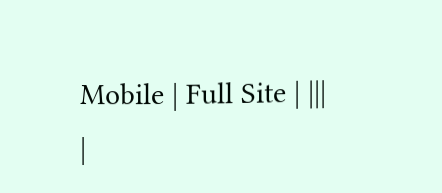Mobile | Full Site | |||
|